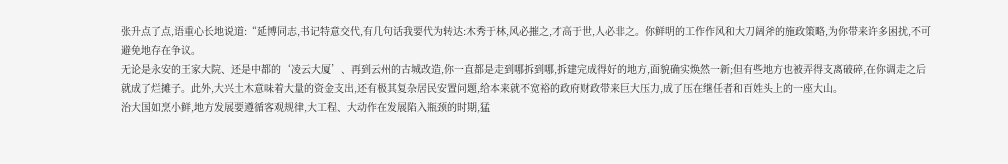张升点了点,语重心长地说道:“延博同志,书记特意交代,有几句话我要代为转达:木秀于林,风必摧之,才高于世,人必非之。你鲜明的工作作风和大刀阔斧的施政策略,为你带来许多困扰,不可避免地存在争议。
无论是永安的王家大院、还是中都的‘凌云大厦’、再到云州的古城改造,你一直都是走到哪拆到哪,拆建完成得好的地方,面貌确实焕然一新;但有些地方也被弄得支离破碎,在你调走之后就成了烂摊子。此外,大兴土木意味着大量的资金支出,还有极其复杂居民安置问题,给本来就不宽裕的政府财政带来巨大压力,成了压在继任者和百姓头上的一座大山。
治大国如烹小鲜,地方发展要遵循客观规律,大工程、大动作在发展陷入瓶颈的时期,猛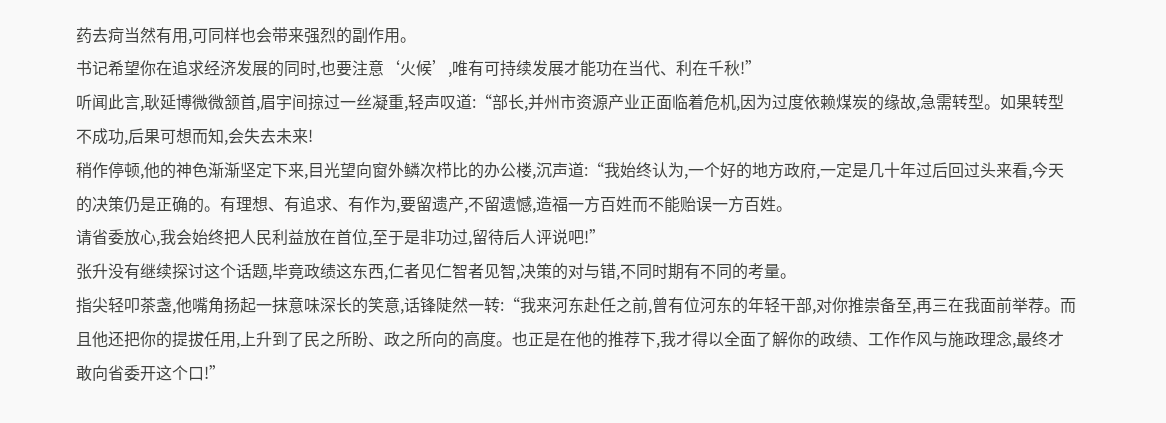药去疴当然有用,可同样也会带来强烈的副作用。
书记希望你在追求经济发展的同时,也要注意‘火候’,唯有可持续发展才能功在当代、利在千秋!”
听闻此言,耿延博微微颔首,眉宇间掠过一丝凝重,轻声叹道:“部长,并州市资源产业正面临着危机,因为过度依赖煤炭的缘故,急需转型。如果转型不成功,后果可想而知,会失去未来!
稍作停顿,他的神色渐渐坚定下来,目光望向窗外鳞次栉比的办公楼,沉声道:“我始终认为,一个好的地方政府,一定是几十年过后回过头来看,今天的决策仍是正确的。有理想、有追求、有作为,要留遗产,不留遗憾,造福一方百姓而不能贻误一方百姓。
请省委放心,我会始终把人民利益放在首位,至于是非功过,留待后人评说吧!”
张升没有继续探讨这个话题,毕竟政绩这东西,仁者见仁智者见智,决策的对与错,不同时期有不同的考量。
指尖轻叩茶盏,他嘴角扬起一抹意味深长的笑意,话锋陡然一转:“我来河东赴任之前,曾有位河东的年轻干部,对你推崇备至,再三在我面前举荐。而且他还把你的提拔任用,上升到了民之所盼、政之所向的高度。也正是在他的推荐下,我才得以全面了解你的政绩、工作作风与施政理念,最终才敢向省委开这个口!”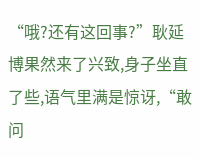“哦?还有这回事?”耿延博果然来了兴致,身子坐直了些,语气里满是惊讶,“敢问